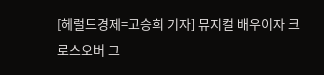[헤럴드경제=고승희 기자] 뮤지컬 배우이자 크로스오버 그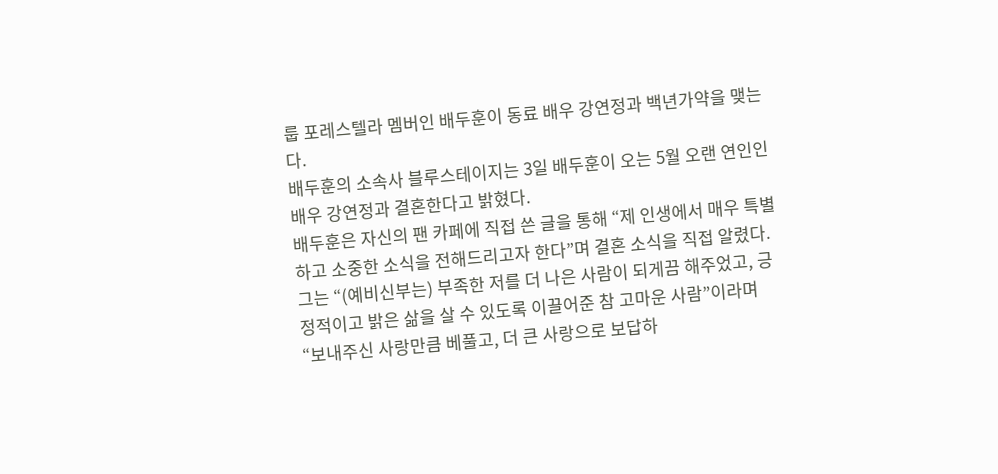룹 포레스텔라 멤버인 배두훈이 동료 배우 강연정과 백년가약을 맺는다.
배두훈의 소속사 블루스테이지는 3일 배두훈이 오는 5월 오랜 연인인 배우 강연정과 결혼한다고 밝혔다.
배두훈은 자신의 팬 카페에 직접 쓴 글을 통해 “제 인생에서 매우 특별하고 소중한 소식을 전해드리고자 한다”며 결혼 소식을 직접 알렸다.
그는 “(예비신부는) 부족한 저를 더 나은 사람이 되게끔 해주었고, 긍정적이고 밝은 삶을 살 수 있도록 이끌어준 참 고마운 사람”이라며 “보내주신 사랑만큼 베풀고, 더 큰 사랑으로 보답하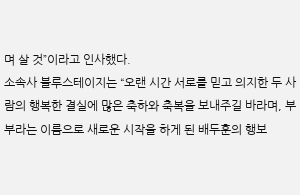며 살 것”이라고 인사했다.
소속사 블루스테이지는 “오랜 시간 서로를 믿고 의지한 두 사람의 행복한 결실에 많은 축하와 축복을 보내주길 바라며, 부부라는 이름으로 새로운 시작을 하게 된 배두훈의 행보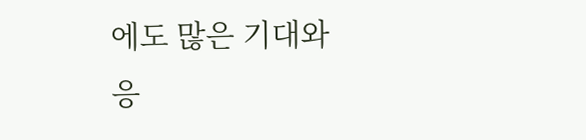에도 많은 기대와 응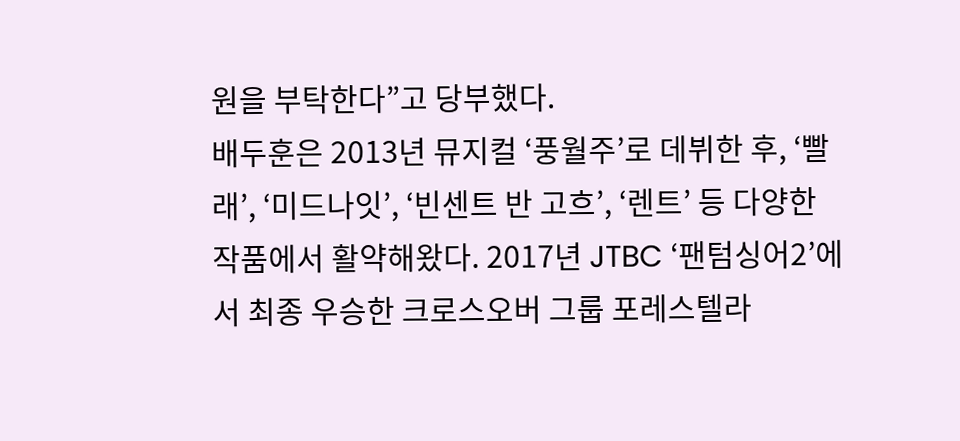원을 부탁한다”고 당부했다.
배두훈은 2013년 뮤지컬 ‘풍월주’로 데뷔한 후, ‘빨래’, ‘미드나잇’, ‘빈센트 반 고흐’, ‘렌트’ 등 다양한 작품에서 활약해왔다. 2017년 JTBC ‘팬텀싱어2’에서 최종 우승한 크로스오버 그룹 포레스텔라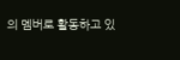의 멤버로 활동하고 있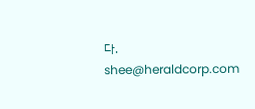다.
shee@heraldcorp.com